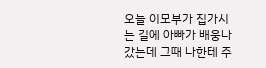오늘 이모부가 집가시는 길에 아빠가 배웅나갔는데 그때 나한테 주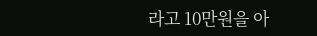라고 10만원을 아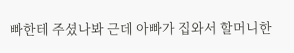빠한테 주셨나봐 근데 아빠가 집와서 할머니한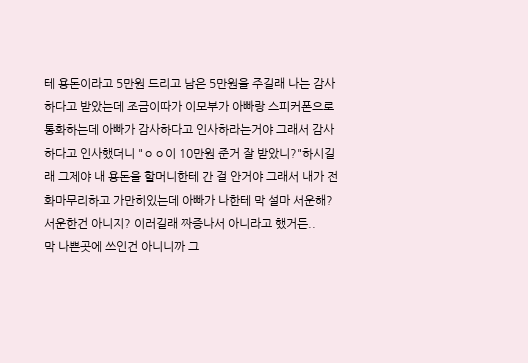테 용돈이라고 5만원 드리고 남은 5만원을 주길래 나는 감사하다고 받았는데 조금이따가 이모부가 아빠랑 스피커폰으로 통화하는데 아빠가 감사하다고 인사하라는거야 그래서 감사하다고 인사했더니 "ㅇㅇ이 10만원 준거 잘 받았니?"하시길래 그제야 내 용돈을 할머니한테 간 걸 안거야 그래서 내가 전화마무리하고 가만히있는데 아빠가 나한테 막 설마 서운해? 서운한건 아니지? 이러길래 짜증나서 아니라고 했거든..
막 나쁜곳에 쓰인건 아니니까 그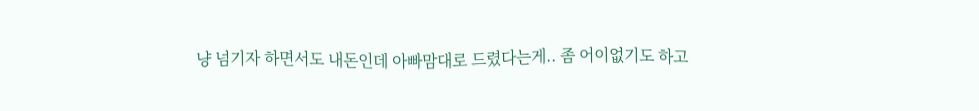냥 넘기자 하면서도 내돈인데 아빠맘대로 드렸다는게.. 좀 어이없기도 하고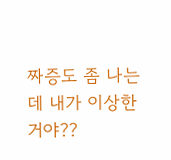짜증도 좀 나는데 내가 이상한거야??